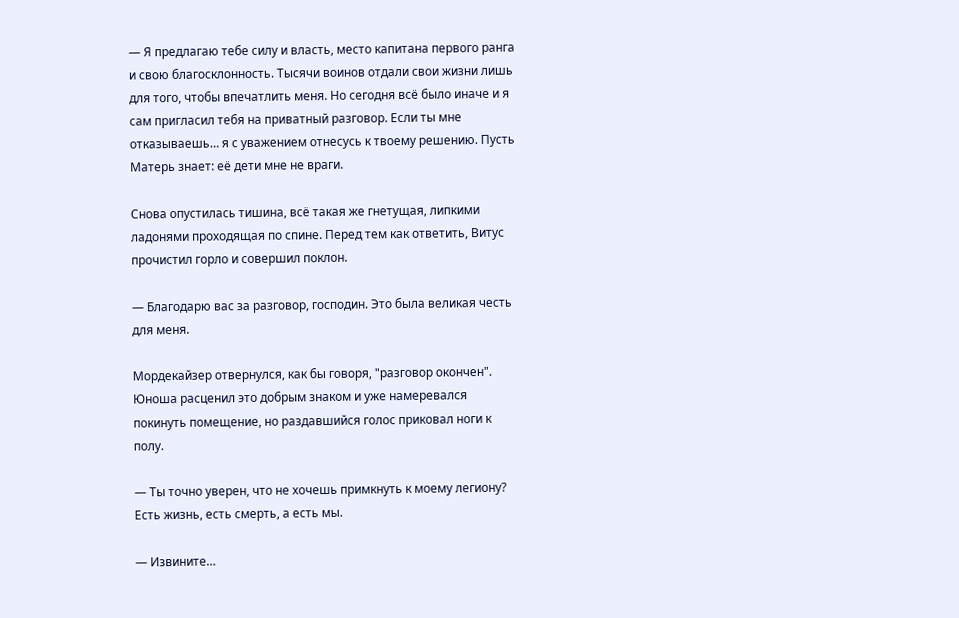— Я предлагаю тебе силу и власть, место капитана первого ранга и свою благосклонность. Тысячи воинов отдали свои жизни лишь для того, чтобы впечатлить меня. Но сегодня всё было иначе и я сам пригласил тебя на приватный разговор. Если ты мне отказываешь… я с уважением отнесусь к твоему решению. Пусть Матерь знает: её дети мне не враги.

Снова опустилась тишина, всё такая же гнетущая, липкими ладонями проходящая по спине. Перед тем как ответить, Витус прочистил горло и совершил поклон.

— Благодарю вас за разговор, господин. Это была великая честь для меня.

Мордекайзер отвернулся, как бы говоря, "разговор окончен". Юноша расценил это добрым знаком и уже намеревался покинуть помещение, но раздавшийся голос приковал ноги к полу.

— Ты точно уверен, что не хочешь примкнуть к моему легиону? Есть жизнь, есть смерть, а есть мы.

— Извините…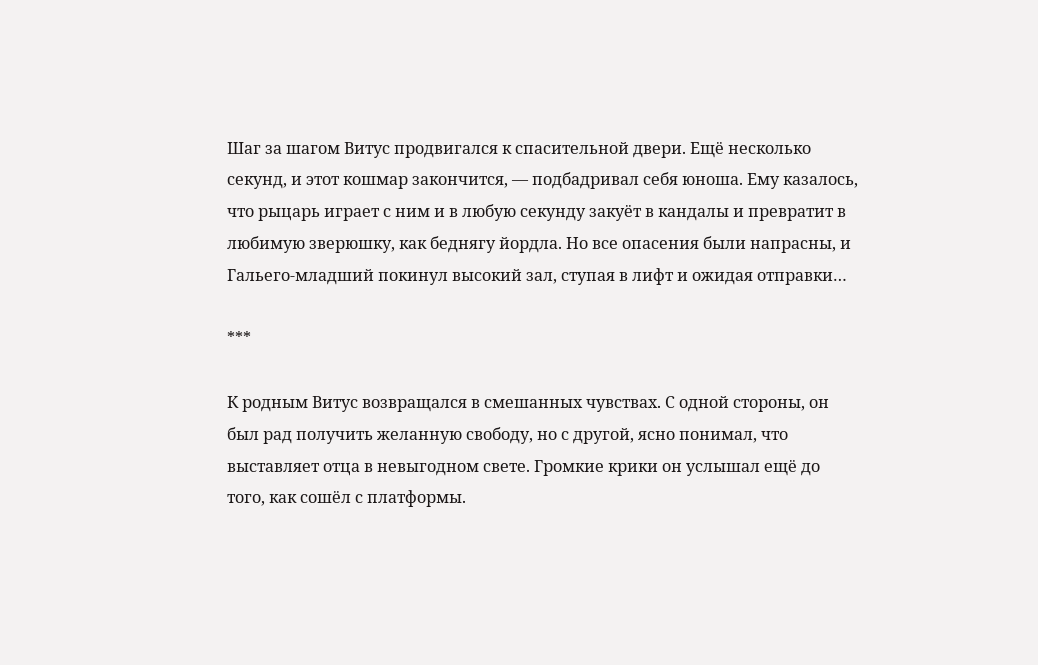Шаг за шагом Витус продвигался к спасительной двери. Ещё несколько секунд, и этот кошмар закончится, — подбадривал себя юноша. Ему казалось, что рыцарь играет с ним и в любую секунду закуёт в кандалы и превратит в любимую зверюшку, как беднягу йордла. Но все опасения были напрасны, и Гальего-младший покинул высокий зал, ступая в лифт и ожидая отправки…

***

К родным Витус возвращался в смешанных чувствах. С одной стороны, он был рад получить желанную свободу, но с другой, ясно понимал, что выставляет отца в невыгодном свете. Громкие крики он услышал ещё до того, как сошёл с платформы.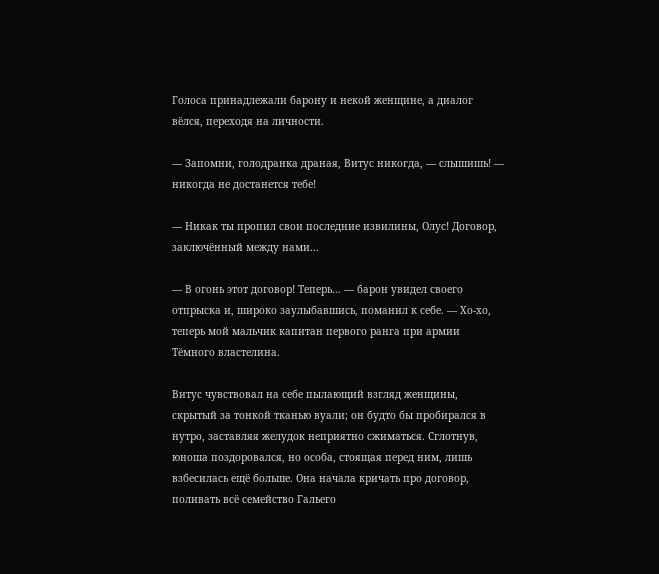Голоса принадлежали барону и некой женщине, а диалог вёлся, переходя на личности.

— Запомни, голодранка драная, Витус никогда, — слышишь! — никогда не достанется тебе!

— Никак ты пропил свои последние извилины, Олус! Договор, заключённый между нами…

— В огонь этот договор! Теперь… — барон увидел своего отпрыска и, широко заулыбавшись, поманил к себе. — Хо-хо, теперь мой мальчик капитан первого ранга при армии Тёмного властелина.

Витус чувствовал на себе пылающий взгляд женщины, скрытый за тонкой тканью вуали; он будто бы пробирался в нутро, заставляя желудок неприятно сжиматься. Сглотнув, юноша поздоровался, но особа, стоящая перед ним, лишь взбесилась ещё больше. Она начала кричать про договор, поливать всё семейство Гальего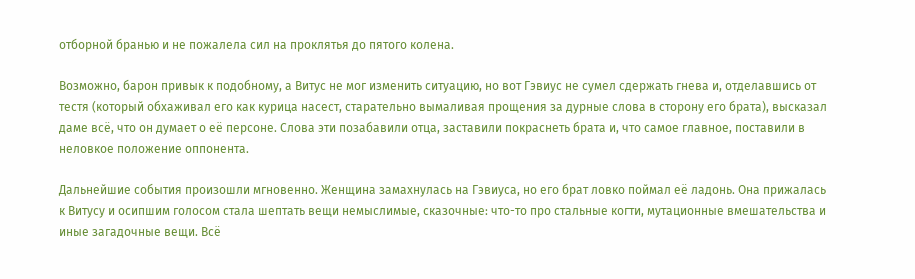отборной бранью и не пожалела сил на проклятья до пятого колена.

Возможно, барон привык к подобному, а Витус не мог изменить ситуацию, но вот Гэвиус не сумел сдержать гнева и, отделавшись от тестя (который обхаживал его как курица насест, старательно вымаливая прощения за дурные слова в сторону его брата), высказал даме всё, что он думает о её персоне. Слова эти позабавили отца, заставили покраснеть брата и, что самое главное, поставили в неловкое положение оппонента.

Дальнейшие события произошли мгновенно. Женщина замахнулась на Гэвиуса, но его брат ловко поймал её ладонь. Она прижалась к Витусу и осипшим голосом стала шептать вещи немыслимые, сказочные: что-то про стальные когти, мутационные вмешательства и иные загадочные вещи. Всё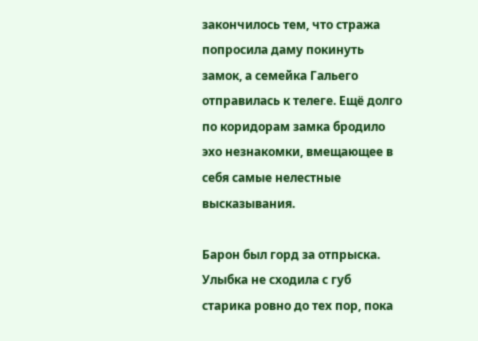закончилось тем, что стража попросила даму покинуть замок, а семейка Гальего отправилась к телеге. Ещё долго по коридорам замка бродило эхо незнакомки, вмещающее в себя самые нелестные высказывания.

Барон был горд за отпрыска. Улыбка не сходила с губ старика ровно до тех пор, пока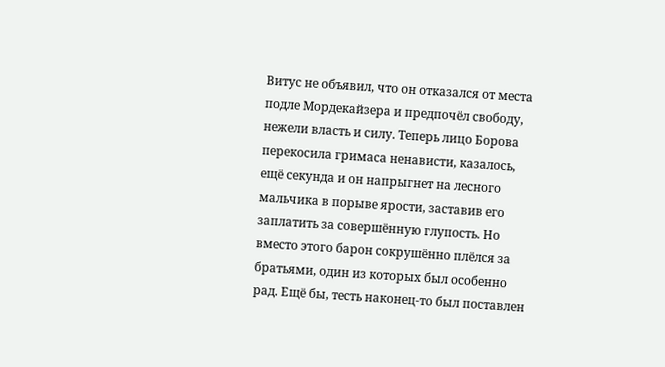Витус не объявил, что он отказался от места подле Мордекайзера и предпочёл свободу, нежели власть и силу. Теперь лицо Борова перекосила гримаса ненависти, казалось, ещё секунда и он напрыгнет на лесного мальчика в порыве ярости, заставив его заплатить за совершённую глупость. Но вместо этого барон сокрушённо плёлся за братьями, один из которых был особенно рад. Ещё бы, тесть наконец-то был поставлен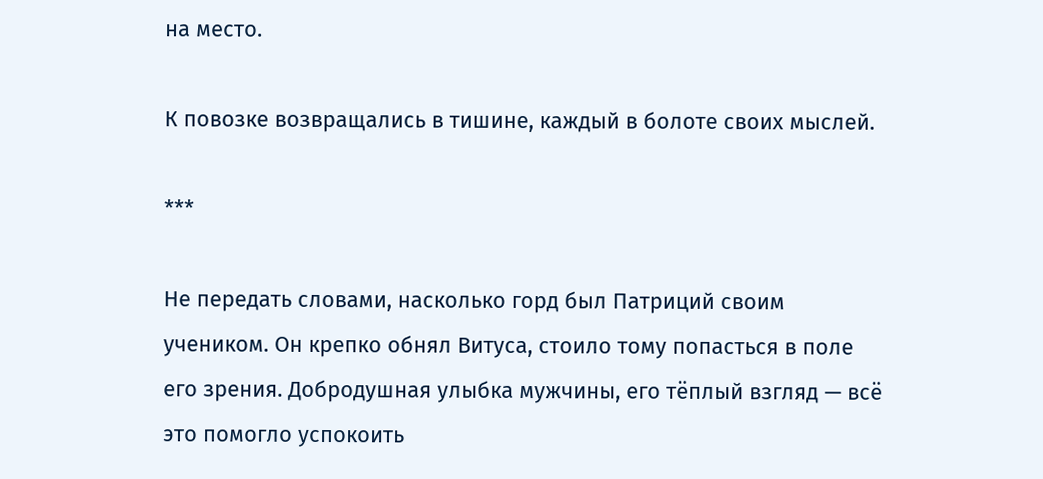на место.

К повозке возвращались в тишине, каждый в болоте своих мыслей.

***

Не передать словами, насколько горд был Патриций своим учеником. Он крепко обнял Витуса, стоило тому попасться в поле его зрения. Добродушная улыбка мужчины, его тёплый взгляд — всё это помогло успокоить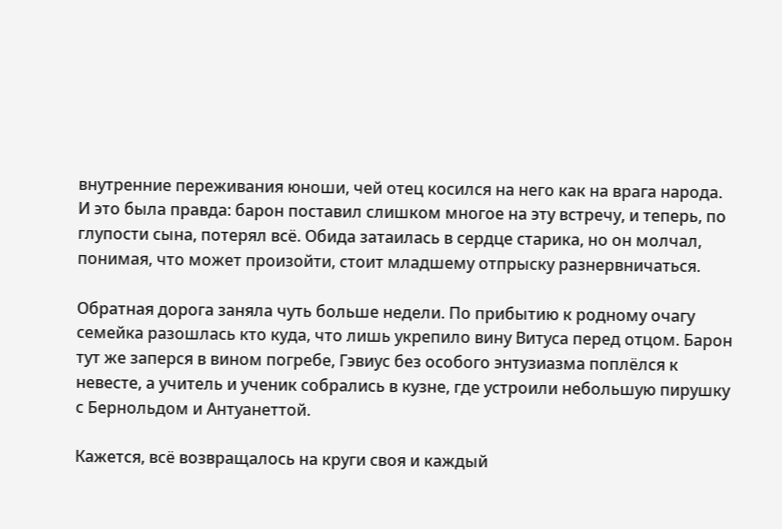внутренние переживания юноши, чей отец косился на него как на врага народа. И это была правда: барон поставил слишком многое на эту встречу, и теперь, по глупости сына, потерял всё. Обида затаилась в сердце старика, но он молчал, понимая, что может произойти, стоит младшему отпрыску разнервничаться.

Обратная дорога заняла чуть больше недели. По прибытию к родному очагу семейка разошлась кто куда, что лишь укрепило вину Витуса перед отцом. Барон тут же заперся в вином погребе, Гэвиус без особого энтузиазма поплёлся к невесте, а учитель и ученик собрались в кузне, где устроили небольшую пирушку с Бернольдом и Антуанеттой.

Кажется, всё возвращалось на круги своя и каждый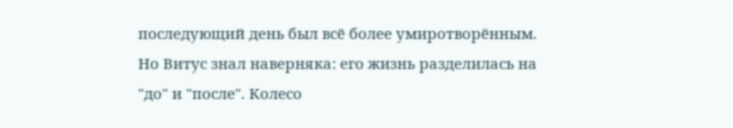последующий день был всё более умиротворённым. Но Витус знал наверняка: его жизнь разделилась на "до" и "после". Колесо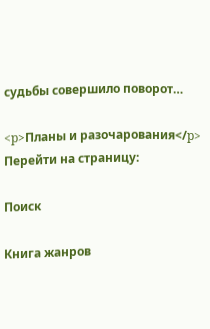судьбы совершило поворот…

<p>Планы и разочарования</p>
Перейти на страницу:

Поиск

Книга жанров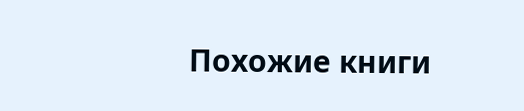Похожие книги